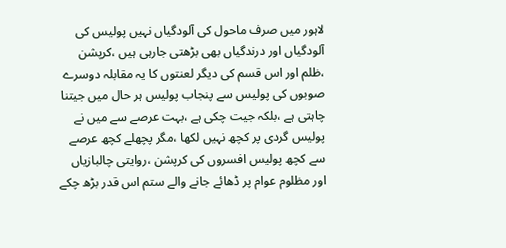لاہور میں صرف ماحول کی آلودگیاں نہیں پولیس کی آلودگیاں اور درندگیاں بھی بڑھتی جارہی ہیں ،کرپشن ،ظلم اور اس قسم کی دیگر لعنتوں کا یہ مقابلہ دوسرے صوبوں کی پولیس سے پنجاب پولیس ہر حال میں جیتنا چاہتی ہے ،بلکہ جیت چکی ہے ،بہت عرصے سے میں نے پولیس گردی پر کچھ نہیں لکھا ،مگر پچھلے کچھ عرصے سے کچھ پولیس افسروں کی کرپشن ،روایتی چالبازیاں اور مظلوم عوام پر ڈھائے جانے والے ستم اس قدر بڑھ چکے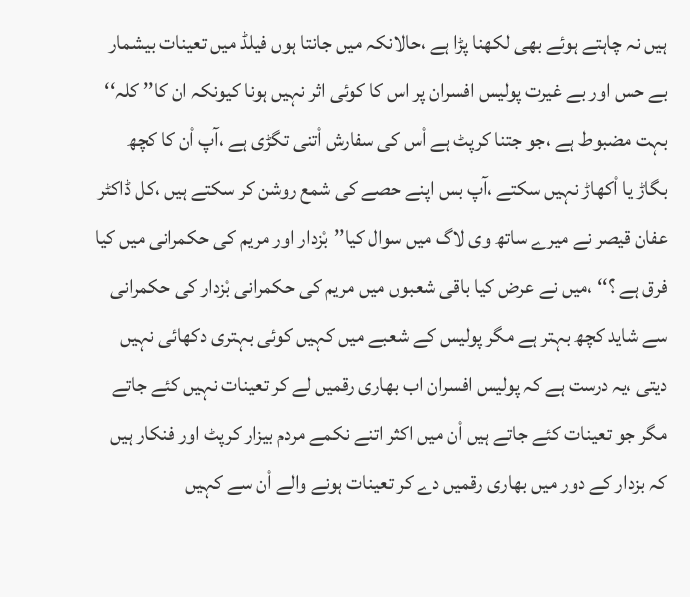ہیں نہ چاہتے ہوئے بھی لکھنا پڑا ہے ،حالانکہ میں جانتا ہوں فیلڈ میں تعینات بیشمار بے حس اور بے غیرت پولیس افسران پر اس کا کوئی اثر نہیں ہونا کیونکہ ان کا’’ کلہ‘‘ بہت مضبوط ہے ،جو جتنا کرپٹ ہے اْس کی سفارش اْتنی تگڑی ہے ،آپ اْن کا کچھ بگاڑ یا اْکھاڑ نہیں سکتے ،آپ بس اپنے حصے کی شمع روشن کر سکتے ہیں ،کل ڈاکٹر عفان قیصر نے میرے ساتھ وی لاگ میں سوال کیا’’بْزدار اور مریم کی حکمرانی میں کیا فرق ہے ؟‘‘ ،میں نے عرض کیا باقی شعبوں میں مریم کی حکمرانی بْزدار کی حکمرانی سے شاید کچھ بہتر ہے مگر پولیس کے شعبے میں کہیں کوئی بہتری دکھائی نہیں دیتی ،یہ درست ہے کہ پولیس افسران اب بھاری رقمیں لے کر تعینات نہیں کئے جاتے مگر جو تعینات کئے جاتے ہیں اْن میں اکثر اتنے نکمے مردم بیزار کرپٹ اور فنکار ہیں کہ بزدار کے دور میں بھاری رقمیں دے کر تعینات ہونے والے اْن سے کہیں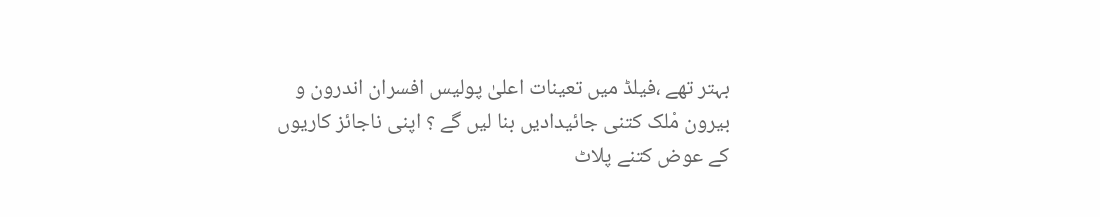بہتر تھے ،فیلڈ میں تعینات اعلیٰ پولیس افسران اندرون و بیرون مْلک کتنی جائیدادیں بنا لیں گے ؟ اپنی ناجائز کاریوں کے عوض کتنے پلاٹ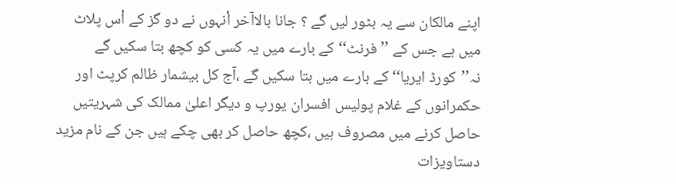اپنے مالکان سے یہ بٹور لیں گے ؟ جانا بالاآخر اْنہوں نے دو گز کے اْس پلاٹ میں ہے جس کے ’’فرنٹ‘‘ کے بارے میں یہ کسی کو کچھ بتا سکیں گے نہ’’کورڈ ایریا‘‘ کے بارے میں بتا سکیں گے ،آج کل بیشمار ظالم کرپٹ اور حکمرانوں کے غلام پولیس افسران یورپ و دیگر اعلیٰ ممالک کی شہریتیں حاصل کرنے میں مصروف ہیں ،کچھ حاصل کر بھی چکے ہیں جن کے نام مزید دستاویزات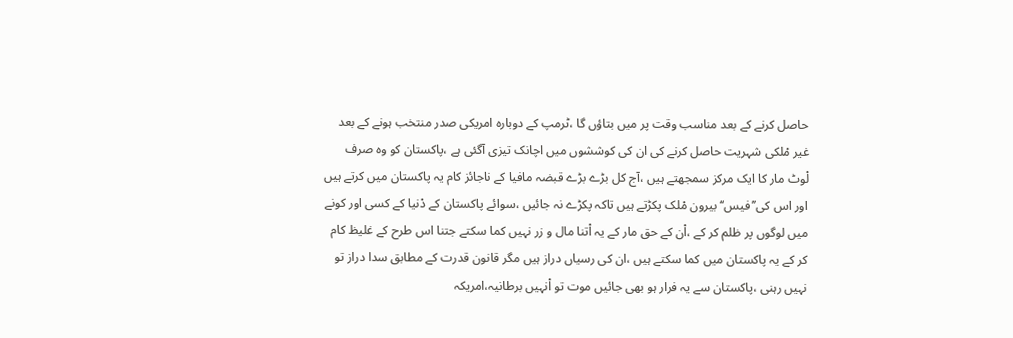حاصل کرنے کے بعد مناسب وقت پر میں بتاؤں گا ،ٹرمپ کے دوبارہ امریکی صدر منتخب ہونے کے بعد غیر مْلکی شہریت حاصل کرنے کی ان کی کوششوں میں اچانک تیزی آگئی ہے ،پاکستان کو وہ صرف لْوٹ مار کا ایک مرکز سمجھتے ہیں ،آج کل بڑے بڑے قبضہ مافیا کے ناجائز کام یہ پاکستان میں کرتے ہیں اور اس کی’’فیس‘‘ بیرون مْلک پکڑتے ہیں تاکہ پکڑے نہ جائیں ،سوائے پاکستان کے دْنیا کے کسی اور کونے میں لوگوں پر ظلم کر کے ،اْن کے حق مار کے یہ اْتنا مال و زر نہیں کما سکتے جتنا اس طرح کے غلیظ کام کر کے یہ پاکستان میں کما سکتے ہیں ،ان کی رسیاں دراز ہیں مگر قانون قدرت کے مطابق سدا دراز تو نہیں رہنی ،پاکستان سے یہ فرار ہو بھی جائیں موت تو اْنہیں برطانیہ،امریکہ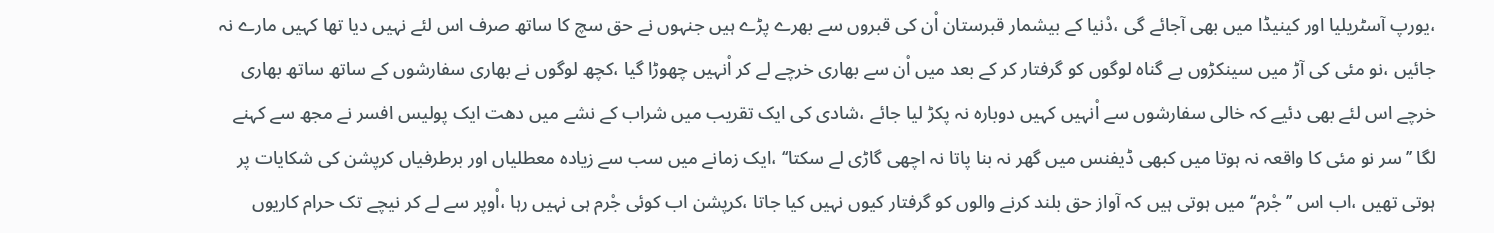،یورپ آسٹریلیا اور کینیڈا میں بھی آجائے گی ،دْنیا کے بیشمار قبرستان اْن کی قبروں سے بھرے پڑے ہیں جنہوں نے حق سچ کا ساتھ صرف اس لئے نہیں دیا تھا کہیں مارے نہ جائیں ،نو مئی کی آڑ میں سینکڑوں بے گناہ لوگوں کو گرفتار کر کے بعد میں اْن سے بھاری خرچے لے کر اْنہیں چھوڑا گیا ،کچھ لوگوں نے بھاری سفارشوں کے ساتھ ساتھ بھاری خرچے اس لئے بھی دئیے کہ خالی سفارشوں سے اْنہیں کہیں دوبارہ نہ پکڑ لیا جائے ،شادی کی ایک تقریب میں شراب کے نشے میں دھت ایک پولیس افسر نے مجھ سے کہنے لگا ’’سر نو مئی کا واقعہ نہ ہوتا میں کبھی ڈیفنس میں گھر نہ بنا پاتا نہ اچھی گاڑی لے سکتا‘‘ ،ایک زمانے میں سب سے زیادہ معطلیاں اور برطرفیاں کرپشن کی شکایات پر ہوتی تھیں ،اب اس ’’جْرم‘‘ میں ہوتی ہیں کہ آواز حق بلند کرنے والوں کو گرفتار کیوں نہیں کیا جاتا ،کرپشن اب کوئی جْرم ہی نہیں رہا ،اْوپر سے لے کر نیچے تک حرام کاریوں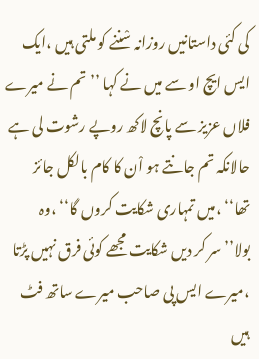کی کئی داستانیں روزانہ سْننے کو ملتی ہیں ،ایک ایس ایچ او سے میں نے کہا ’’تم نے میرے فلاں عزیز سے پانچ لاکھ روپے رشوت لی ہے حالانکہ تم جانتے ہو اْن کا کام بالکل جائز تھا‘‘ ،میں تمہاری شکایت کروں گا‘‘ ،وہ بولا’’سر کر دیں شکایت مجھے کوئی فرق نہیں پڑتا ،میرے ایس پی صاحب میرے ساتھ فٹ ہیں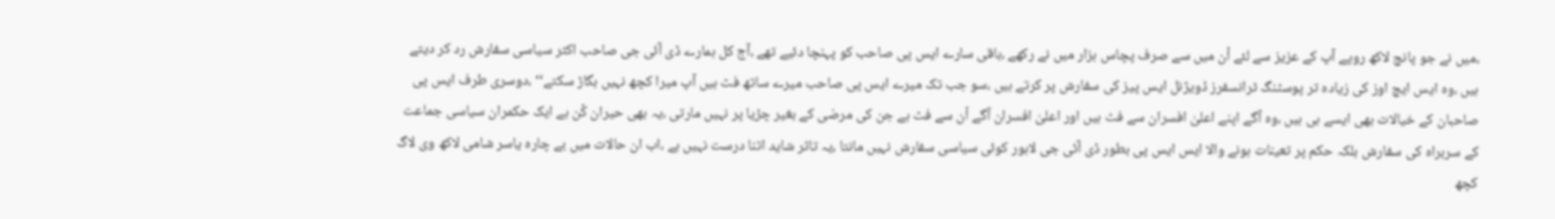،میں نے جو پانچ لاکھ روپے آپ کے عزیز سے لئے اْن میں سے صرف پچاس ہزار میں نے رکھے ،باقی سارے ایس پی صاحب کو پہنچا دئیے تھے ،آج کل ہمارے ڈی آئی جی صاحب اکثر سیاسی سفارش رد کر دیتے ہیں ،وہ ایس ایچ اوز کی زیادہ تر پوسٹنگ ٹرانسفرز ڈویژنل ایس پیز کی سفارش پر کرتے ہیں ،سو جب تک میرے ایس پی صاحب میرے ساتھ فٹ ہیں آپ میرا کچھ نہیں بگاڑ سکتے‘‘ ،دوسری طرف ایس پی صاحبان کے خیالات بھی ایسے ہی ہیں ،وہ آگے اپنے اعلیٰ افسران سے فٹ ہیں اور اعلیٰ افسران آگے اْن سے فٹ ہے جن کی مرضی کے بغیر چڑیا پر نہیں مارتی ،یہ بھی حیران کْن ہے ایک حکمران سیاسی جماعت کے سربراہ کی سفارش بلکہ حکم پر تعینات ہونے والا ایس ایس پی بطور ڈی آئی جی لاہور کوئی سیاسی سفارش نہیں مانتا ،یہ تاثر شاید اتنا درست نہیں ہے ،اب ان حالات میں بے چارہ یاسر شامی لاکھ وی لاگ کچھ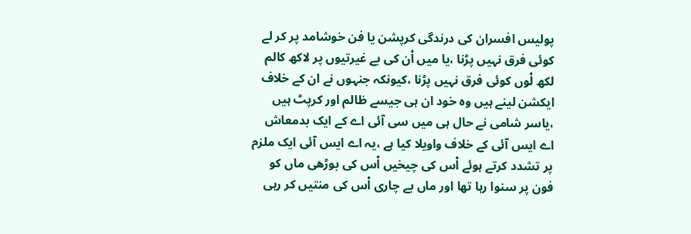پولیس افسران کی درندگی کرپشن یا فن خوشامد پر کر لے کوئی فرق نہیں پڑنا ،یا میں اْن کی بے غیرتیوں پر لاکھ کالم لکھ لْوں کوئی فرق نہیں پڑنا ،کیونکہ جنہوں نے ان کے خلاف ایکشن لینے ہیں وہ خود ان ہی جیسے ظالم اور کرپٹ ہیں ،یاسر شامی نے حال ہی میں سی آئی اے کے ایک بدمعاش اے ایس آئی کے خلاف واویلا کیا ہے ،یہ اے ایس آئی ایک ملزم پر تشدد کرتے ہوئے اْس کی چیخیں اْس کی بوڑھی ماں کو فون پر سنوا رہا تھا اور ماں بے چاری اْس کی منتیں کر رہی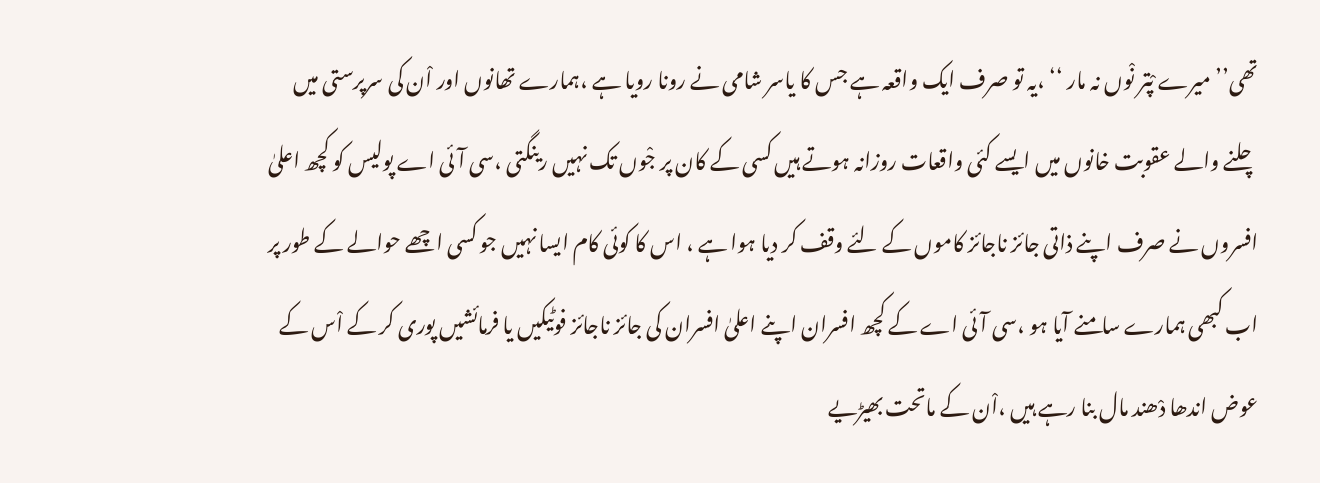تھی’’میرے پْتر نْوں نہ مار ‘‘ ،یہ تو صرف ایک واقعہ ہے جس کا یاسر شامی نے رونا رویا ہے ،ہمارے تھانوں اور اْن کی سرپرستی میں چلنے والے عقوبت خانوں میں ایسے کئی واقعات روزانہ ہوتے ہیں کسی کے کان پر جْوں تک نہیں رینگتی ،سی آئی اے پولیس کو کچھ اعلیٰ افسروں نے صرف اپنے ذاتی جائز ناجائز کاموں کے لئے وقف کر دیا ہوا ہے ، اس کا کوئی کام ایسا نہیں جو کسی اچھے حوالے کے طور پر اب کبھی ہمارے سامنے آیا ہو ،سی آئی اے کے کچھ افسران اپنے اعلیٰ افسران کی جائز ناجائز فوٹیکیں یا فرمائشیں پوری کر کے اْس کے عوض اندھا دْھند مال بنا رہے ہیں ،اْن کے ماتحت بھیڑیے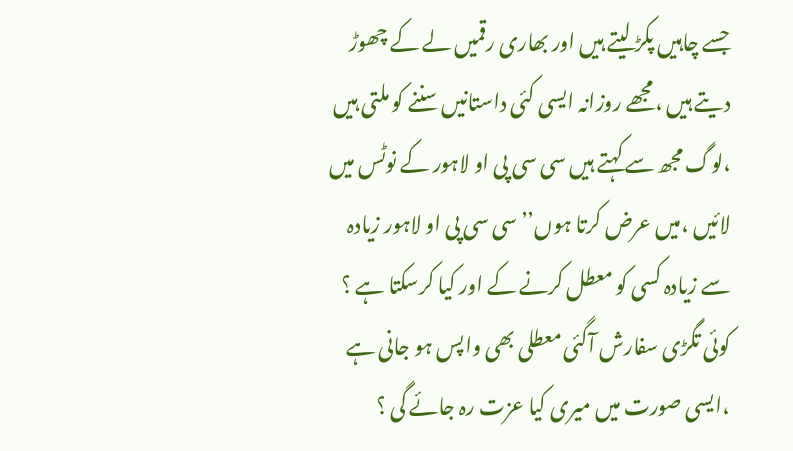جسے چاہیں پکڑ لیتے ہیں اور بھاری رقمیں لے کے چھوڑ دیتے ہیں ،مجھے روزانہ ایسی کئی داستانیں سننے کو ملتی ہیں ،لوگ مجھ سے کہتے ہیں سی سی پی او لاہور کے نوٹس میں لائیں ،میں عرض کرتا ہوں’’سی سی پی او لاہور زیادہ سے زیادہ کسی کو معطل کرنے کے اور کیا کرسکتا ہے ؟ کوئی تگڑی سفارش آگئی معطلی بھی واپس ہو جانی ہے ،ایسی صورت میں میری کیا عزت رہ جائے گی ؟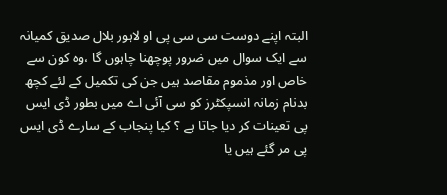البتہ اپنے دوست سی سی پی او لاہور بلال صدیق کمیانہ سے ایک سوال میں ضرور پوچھنا چاہوں گا ،وہ کون سے خاص اور مذموم مقاصد ہیں جن کی تکمیل کے لئے کچھ بدنام زمانہ انسپکٹرز کو سی آئی اے میں بطور ڈی ایس پی تعینات کر دیا جاتا ہے ؟ کیا پنجاب کے سارے ڈی ایس پی مر گئے ہیں یا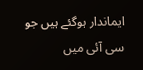ایماندار ہوگئے ہیں جو سی آئی میں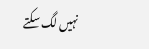نہیں لگ سکتے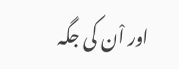اور اْن کی جگہ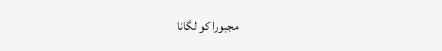مجبورا کو لگانا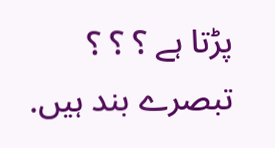پڑتا ہے ؟ ؟ ؟
تبصرے بند ہیں.